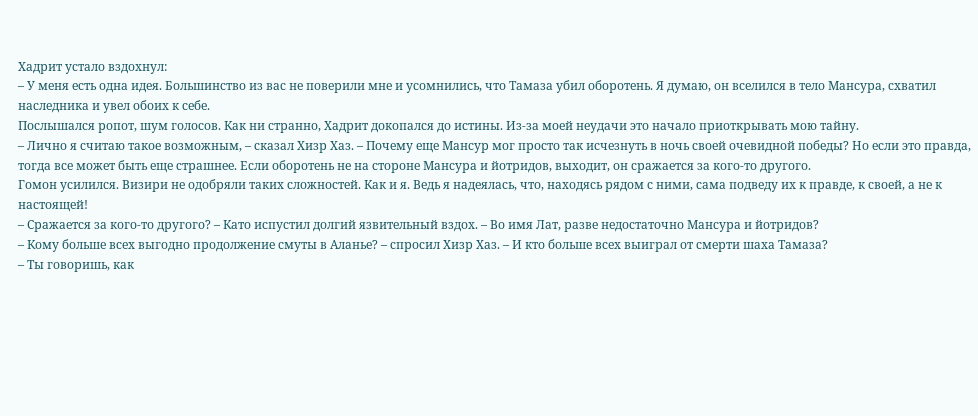Хадрит устало вздохнул:
– У меня есть одна идея. Большинство из вас не поверили мне и усомнились, что Тамаза убил оборотень. Я думаю, он вселился в тело Мансура, схватил наследника и увел обоих к себе.
Послышался ропот, шум голосов. Как ни странно, Хадрит докопался до истины. Из-за моей неудачи это начало приоткрывать мою тайну.
– Лично я считаю такое возможным, – сказал Хизр Хаз. – Почему еще Мансур мог просто так исчезнуть в ночь своей очевидной победы? Но если это правда, тогда все может быть еще страшнее. Если оборотень не на стороне Мансура и йотридов, выходит, он сражается за кого-то другого.
Гомон усилился. Визири не одобряли таких сложностей. Как и я. Ведь я надеялась, что, находясь рядом с ними, сама подведу их к правде, к своей, а не к настоящей!
– Сражается за кого-то другого? – Като испустил долгий язвительный вздох. – Во имя Лат, разве недостаточно Мансура и йотридов?
– Кому больше всех выгодно продолжение смуты в Аланье? – спросил Хизр Хаз. – И кто больше всех выиграл от смерти шаха Тамаза?
– Ты говоришь, как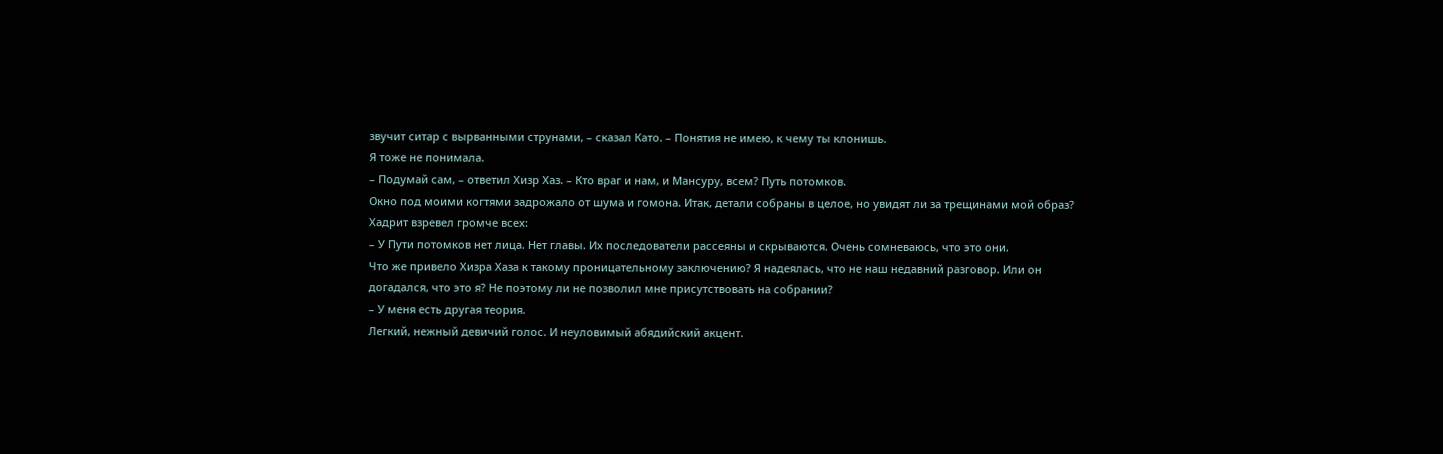звучит ситар с вырванными струнами, – сказал Като. – Понятия не имею, к чему ты клонишь.
Я тоже не понимала.
– Подумай сам, – ответил Хизр Хаз. – Кто враг и нам, и Мансуру, всем? Путь потомков.
Окно под моими когтями задрожало от шума и гомона. Итак, детали собраны в целое, но увидят ли за трещинами мой образ?
Хадрит взревел громче всех:
– У Пути потомков нет лица. Нет главы. Их последователи рассеяны и скрываются. Очень сомневаюсь, что это они.
Что же привело Хизра Хаза к такому проницательному заключению? Я надеялась, что не наш недавний разговор. Или он догадался, что это я? Не поэтому ли не позволил мне присутствовать на собрании?
– У меня есть другая теория.
Легкий, нежный девичий голос. И неуловимый абядийский акцент.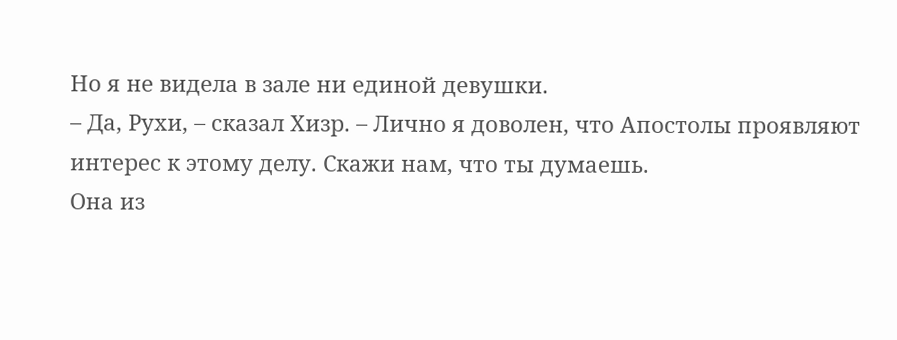Но я не видела в зале ни единой девушки.
– Да, Рухи, – сказал Хизр. – Лично я доволен, что Апостолы проявляют интерес к этому делу. Скажи нам, что ты думаешь.
Она из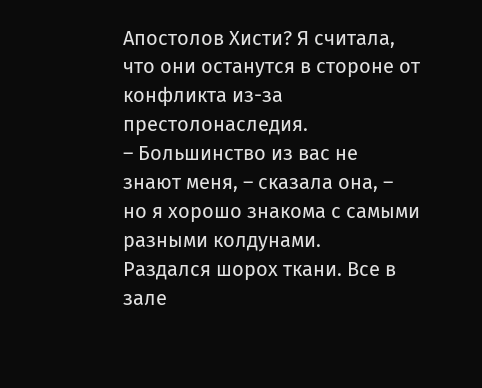Апостолов Хисти? Я считала, что они останутся в стороне от конфликта из-за престолонаследия.
– Большинство из вас не знают меня, – сказала она, – но я хорошо знакома с самыми разными колдунами.
Раздался шорох ткани. Все в зале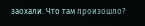заохали. Что там произошло?